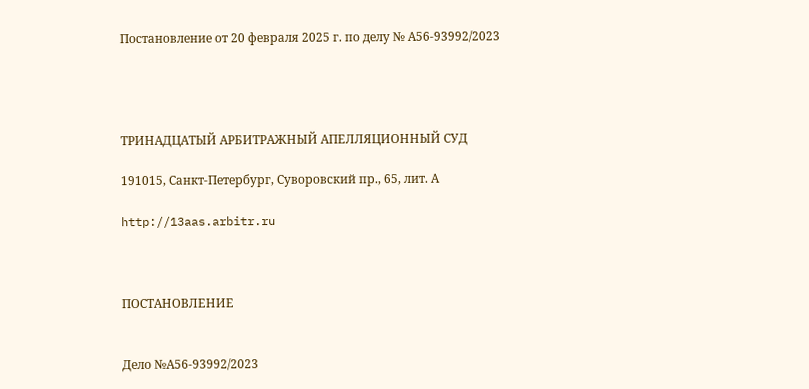Постановление от 20 февраля 2025 г. по делу № А56-93992/2023




ТРИНАДЦАТЫЙ АРБИТРАЖНЫЙ АПЕЛЛЯЦИОННЫЙ СУД

191015, Санкт-Петербург, Суворовский пр., 65, лит. А

http://13aas.arbitr.ru



ПОСТАНОВЛЕНИЕ


Дело №А56-93992/2023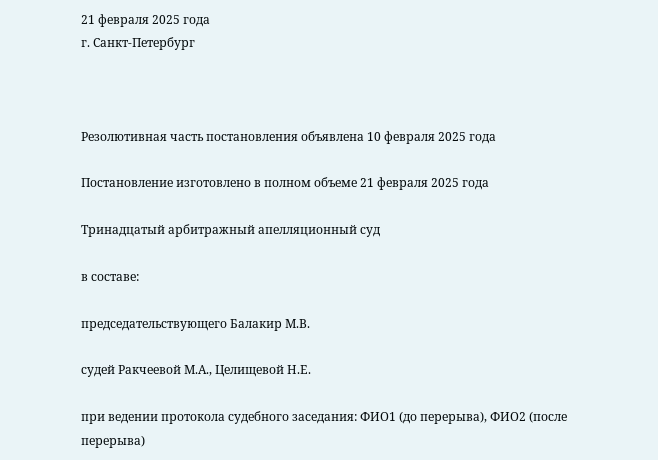21 февраля 2025 года
г. Санкт-Петербург



Резолютивная часть постановления объявлена 10 февраля 2025 года

Постановление изготовлено в полном объеме 21 февраля 2025 года

Тринадцатый арбитражный апелляционный суд

в составе:

председательствующего Балакир М.В.

судей Ракчеевой М.А., Целищевой Н.Е.

при ведении протокола судебного заседания: ФИО1 (до перерыва), ФИО2 (после перерыва)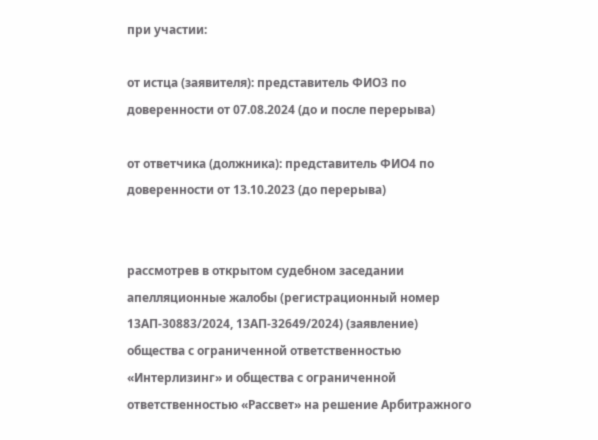при участии:

от истца (заявителя): представитель ФИО3 по доверенности от 07.08.2024 (до и после перерыва)

от ответчика (должника): представитель ФИО4 по доверенности от 13.10.2023 (до перерыва)


рассмотрев в открытом судебном заседании апелляционные жалобы (регистрационный номер 13АП-30883/2024, 13АП-32649/2024) (заявление) общества с ограниченной ответственностью «Интерлизинг» и общества с ограниченной ответственностью «Рассвет» на решение Арбитражного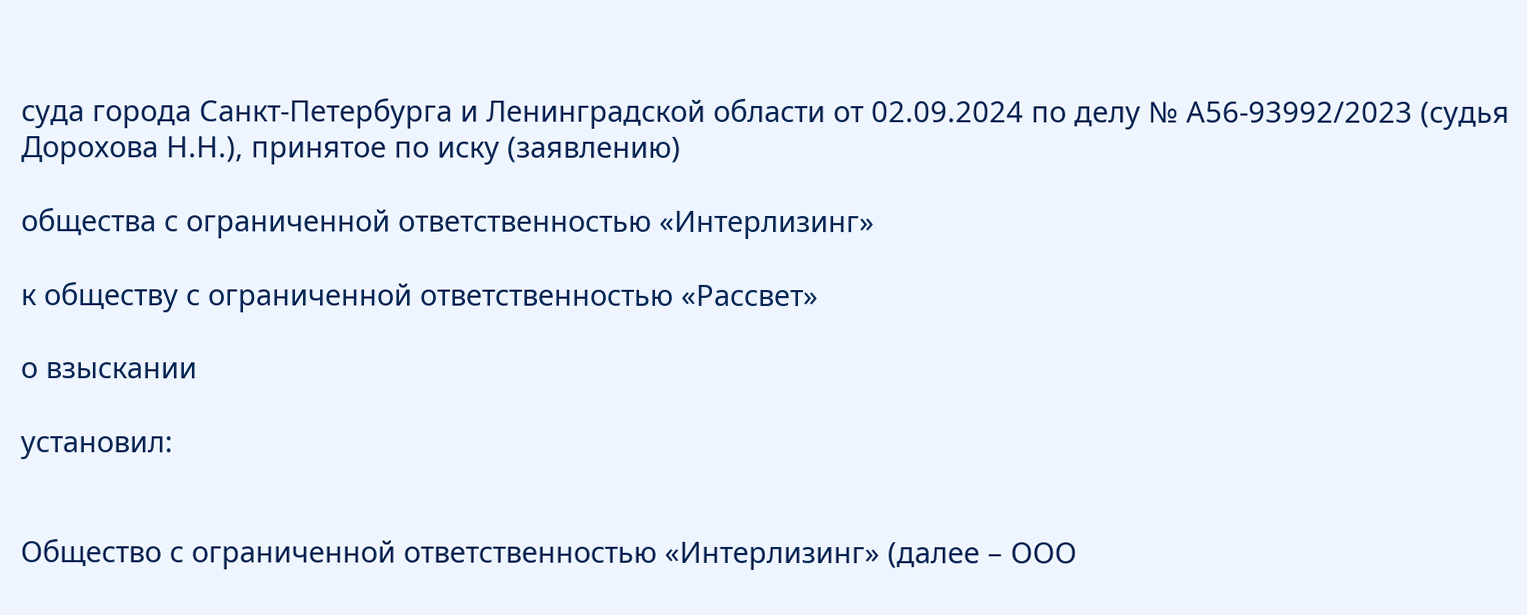суда города Санкт-Петербурга и Ленинградской области от 02.09.2024 по делу № А56-93992/2023 (судья Дорохова Н.Н.), принятое по иску (заявлению)

общества с ограниченной ответственностью «Интерлизинг»

к обществу с ограниченной ответственностью «Рассвет»

о взыскании

установил:


Общество с ограниченной ответственностью «Интерлизинг» (далее – ООО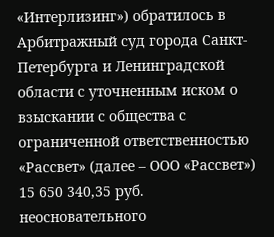«Интерлизинг») обратилось в Арбитражный суд города Санкт-Петербурга и Ленинградской области с уточненным иском о взыскании с общества с ограниченной ответственностью «Рассвет» (далее – ООО «Рассвет») 15 650 340,35 руб. неосновательного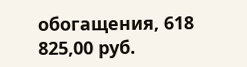обогащения, 618 825,00 руб.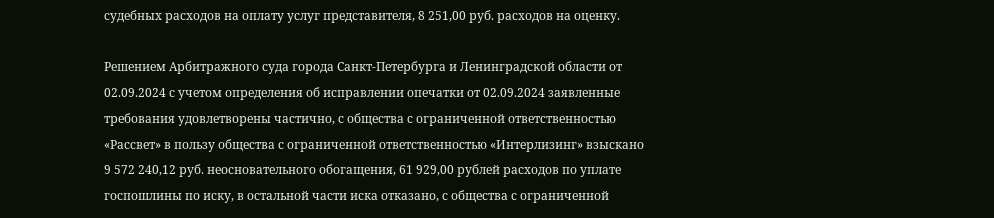судебных расходов на оплату услуг представителя, 8 251,00 руб. расходов на оценку.

Решением Арбитражного суда города Санкт-Петербурга и Ленинградской области от 02.09.2024 с учетом определения об исправлении опечатки от 02.09.2024 заявленные требования удовлетворены частично, с общества с ограниченной ответственностью «Рассвет» в пользу общества с ограниченной ответственностью «Интерлизинг» взыскано 9 572 240,12 руб. неосновательного обогащения, 61 929,00 рублей расходов по уплате госпошлины по иску, в остальной части иска отказано, с общества с ограниченной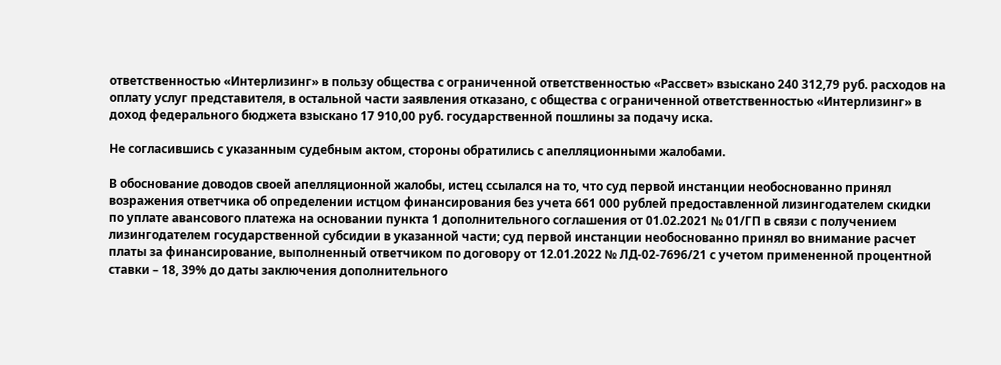ответственностью «Интерлизинг» в пользу общества с ограниченной ответственностью «Рассвет» взыскано 240 312,79 руб. расходов на оплату услуг представителя, в остальной части заявления отказано, с общества с ограниченной ответственностью «Интерлизинг» в доход федерального бюджета взыскано 17 910,00 руб. государственной пошлины за подачу иска.

Не согласившись с указанным судебным актом, стороны обратились с апелляционными жалобами.

В обоснование доводов своей апелляционной жалобы, истец ссылался на то, что суд первой инстанции необоснованно принял возражения ответчика об определении истцом финансирования без учета 661 000 рублей предоставленной лизингодателем скидки по уплате авансового платежа на основании пункта 1 дополнительного соглашения от 01.02.2021 № 01/ГП в связи с получением лизингодателем государственной субсидии в указанной части; суд первой инстанции необоснованно принял во внимание расчет платы за финансирование, выполненный ответчиком по договору от 12.01.2022 № ЛД-02-7696/21 с учетом примененной процентной ставки – 18, 39% до даты заключения дополнительного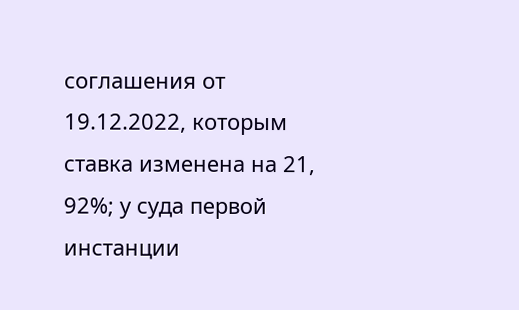соглашения от 19.12.2022, которым ставка изменена на 21, 92%; у суда первой инстанции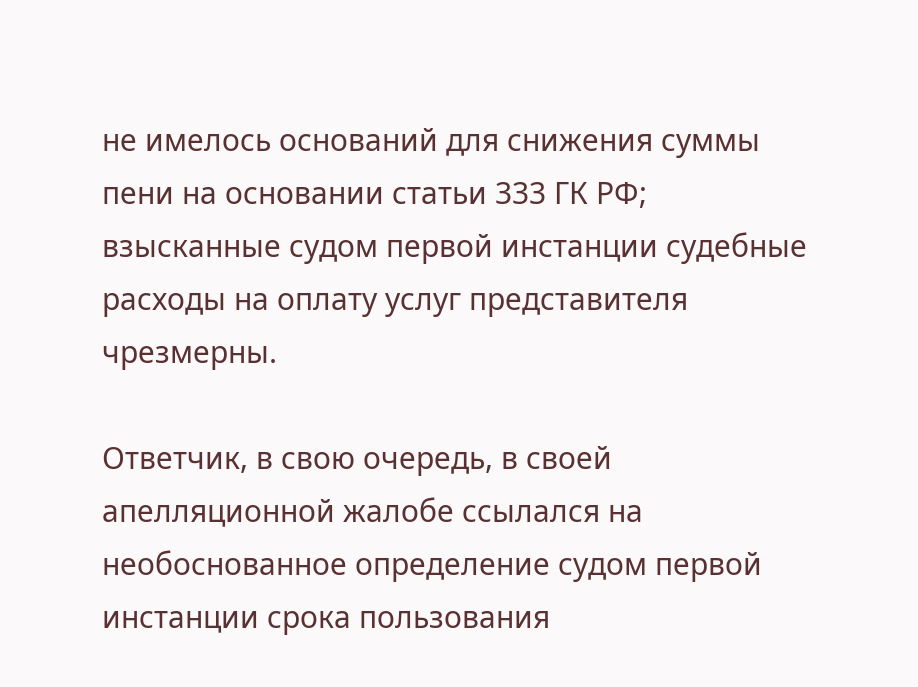не имелось оснований для снижения суммы пени на основании статьи 333 ГК РФ; взысканные судом первой инстанции судебные расходы на оплату услуг представителя чрезмерны.

Ответчик, в свою очередь, в своей апелляционной жалобе ссылался на необоснованное определение судом первой инстанции срока пользования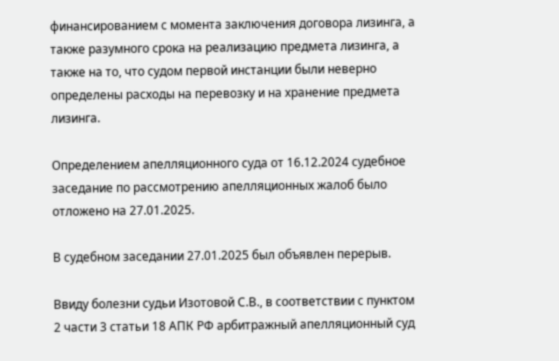финансированием с момента заключения договора лизинга, а также разумного срока на реализацию предмета лизинга, а также на то, что судом первой инстанции были неверно определены расходы на перевозку и на хранение предмета лизинга.

Определением апелляционного суда от 16.12.2024 судебное заседание по рассмотрению апелляционных жалоб было отложено на 27.01.2025.

В судебном заседании 27.01.2025 был объявлен перерыв.

Ввиду болезни судьи Изотовой С.В., в соответствии с пунктом 2 части 3 статьи 18 АПК РФ арбитражный апелляционный суд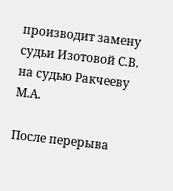производит замену судьи Изотовой С.В. на судью Ракчееву М.А.

После перерыва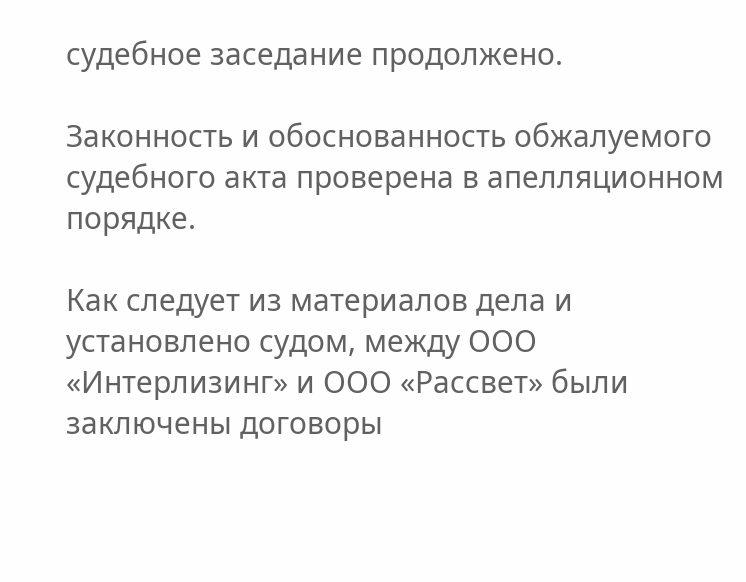судебное заседание продолжено.

Законность и обоснованность обжалуемого судебного акта проверена в апелляционном порядке.

Как следует из материалов дела и установлено судом, между ООО «Интерлизинг» и ООО «Рассвет» были заключены договоры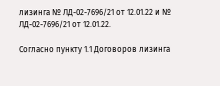лизинга № ЛД-02-7696/21 от 12.01.22 и № ЛД-02-7696/21 от 12.01.22.

Согласно пункту 1.1 Договоров лизинга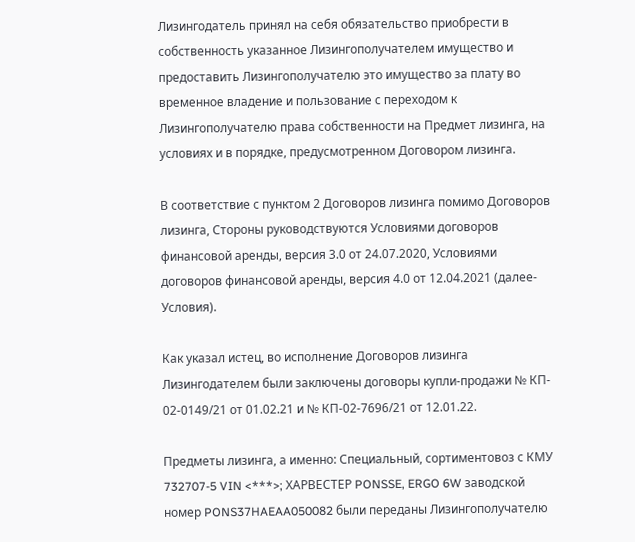Лизингодатель принял на себя обязательство приобрести в собственность указанное Лизингополучателем имущество и предоставить Лизингополучателю это имущество за плату во временное владение и пользование с переходом к Лизингополучателю права собственности на Предмет лизинга, на условиях и в порядке, предусмотренном Договором лизинга.

В соответствие с пунктом 2 Договоров лизинга помимо Договоров лизинга, Стороны руководствуются Условиями договоров финансовой аренды, версия 3.0 от 24.07.2020, Условиями договоров финансовой аренды, версия 4.0 от 12.04.2021 (далее-Условия).

Как указал истец, во исполнение Договоров лизинга Лизингодателем были заключены договоры купли-продажи № КП- 02-0149/21 от 01.02.21 и № КП-02-7696/21 от 12.01.22.

Предметы лизинга, а именно: Специальный, сортиментовоз с КМУ 732707-5 VIN <***>; ХАРВЕСТЕР PONSSE, ERGO 6W заводской номер PONS37HAEAA050082 были переданы Лизингополучателю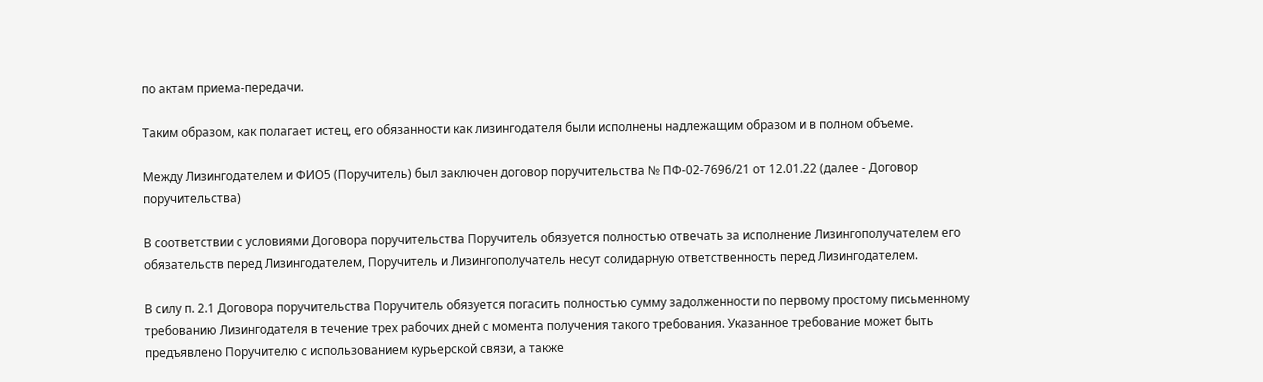по актам приема-передачи.

Таким образом, как полагает истец, его обязанности как лизингодателя были исполнены надлежащим образом и в полном объеме.

Между Лизингодателем и ФИО5 (Поручитель) был заключен договор поручительства № ПФ-02-7696/21 от 12.01.22 (далее - Договор поручительства)

В соответствии с условиями Договора поручительства Поручитель обязуется полностью отвечать за исполнение Лизингополучателем его обязательств перед Лизингодателем, Поручитель и Лизингополучатель несут солидарную ответственность перед Лизингодателем.

В силу п. 2.1 Договора поручительства Поручитель обязуется погасить полностью сумму задолженности по первому простому письменному требованию Лизингодателя в течение трех рабочих дней с момента получения такого требования. Указанное требование может быть предъявлено Поручителю с использованием курьерской связи, а также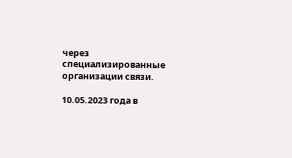через специализированные организации связи.

10.05.2023 года в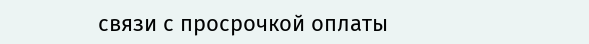связи с просрочкой оплаты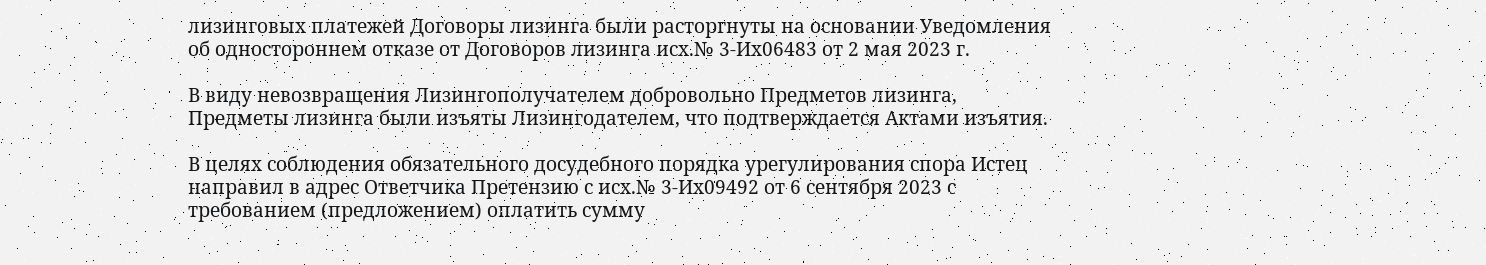лизинговых платежей Договоры лизинга были расторгнуты на основании Уведомления об одностороннем отказе от Договоров лизинга исх.№ 3-Их06483 от 2 мая 2023 г.

В виду невозвращения Лизингополучателем добровольно Предметов лизинга, Предметы лизинга были изъяты Лизингодателем, что подтверждается Актами изъятия.

В целях соблюдения обязательного досудебного порядка урегулирования спора Истец направил в адрес Ответчика Претензию с исх.№ 3-Их09492 от 6 сентября 2023 с требованием (предложением) оплатить сумму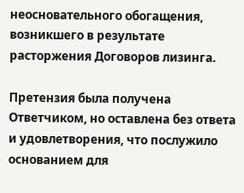неосновательного обогащения, возникшего в результате расторжения Договоров лизинга.

Претензия была получена Ответчиком, но оставлена без ответа и удовлетворения, что послужило основанием для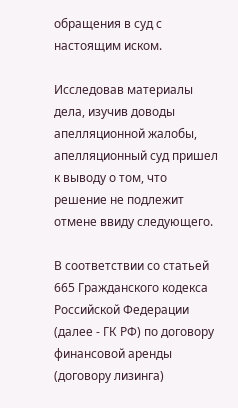обращения в суд с настоящим иском.

Исследовав материалы дела, изучив доводы апелляционной жалобы, апелляционный суд пришел к выводу о том, что решение не подлежит отмене ввиду следующего.

В соответствии со статьей 665 Гражданского кодекса Российской Федерации (далее - ГК РФ) по договору финансовой аренды (договору лизинга)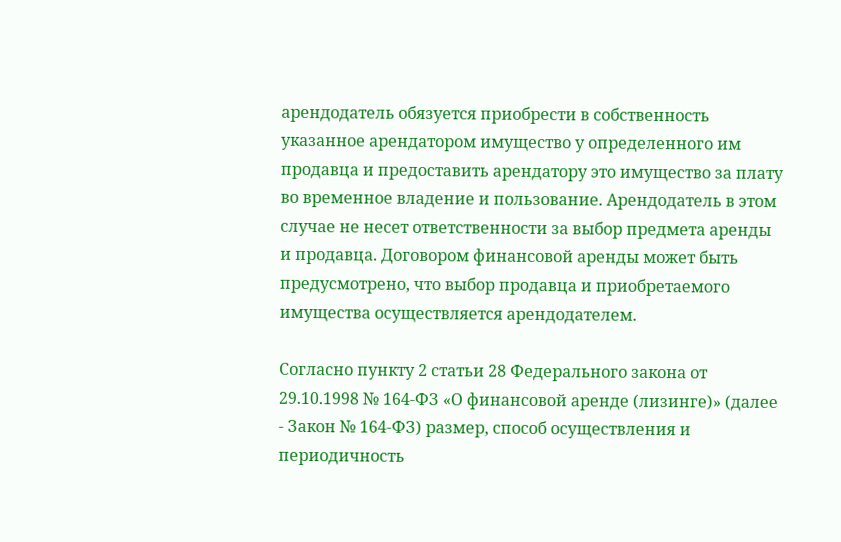арендодатель обязуется приобрести в собственность указанное арендатором имущество у определенного им продавца и предоставить арендатору это имущество за плату во временное владение и пользование. Арендодатель в этом случае не несет ответственности за выбор предмета аренды и продавца. Договором финансовой аренды может быть предусмотрено, что выбор продавца и приобретаемого имущества осуществляется арендодателем.

Согласно пункту 2 статьи 28 Федерального закона от 29.10.1998 № 164-ФЗ «О финансовой аренде (лизинге)» (далее - Закон № 164-ФЗ) размер, способ осуществления и периодичность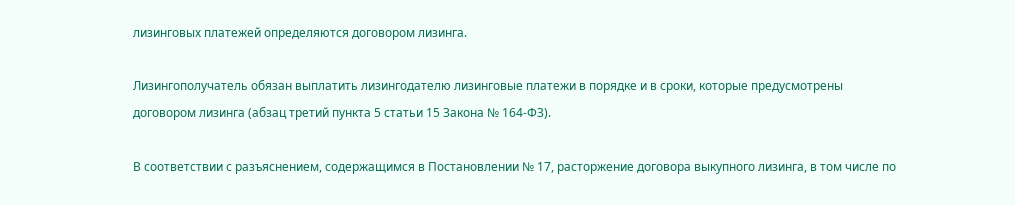лизинговых платежей определяются договором лизинга.

Лизингополучатель обязан выплатить лизингодателю лизинговые платежи в порядке и в сроки, которые предусмотрены договором лизинга (абзац третий пункта 5 статьи 15 Закона № 164-ФЗ).

В соответствии с разъяснением, содержащимся в Постановлении № 17, расторжение договора выкупного лизинга, в том числе по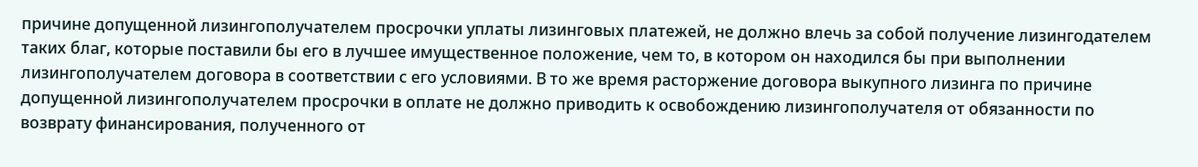причине допущенной лизингополучателем просрочки уплаты лизинговых платежей, не должно влечь за собой получение лизингодателем таких благ, которые поставили бы его в лучшее имущественное положение, чем то, в котором он находился бы при выполнении лизингополучателем договора в соответствии с его условиями. В то же время расторжение договора выкупного лизинга по причине допущенной лизингополучателем просрочки в оплате не должно приводить к освобождению лизингополучателя от обязанности по возврату финансирования, полученного от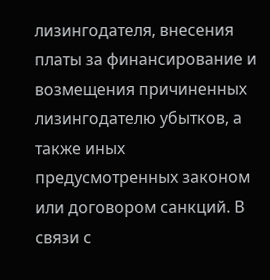лизингодателя, внесения платы за финансирование и возмещения причиненных лизингодателю убытков, а также иных предусмотренных законом или договором санкций. В связи с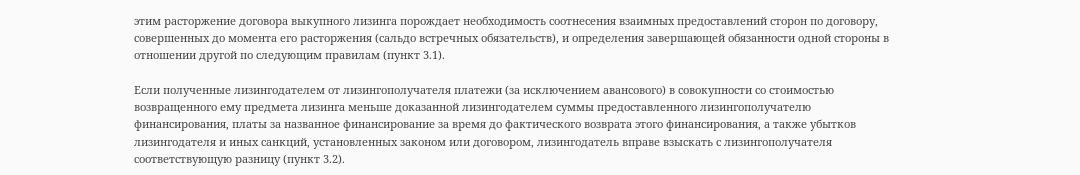этим расторжение договора выкупного лизинга порождает необходимость соотнесения взаимных предоставлений сторон по договору, совершенных до момента его расторжения (сальдо встречных обязательств), и определения завершающей обязанности одной стороны в отношении другой по следующим правилам (пункт 3.1).

Если полученные лизингодателем от лизингополучателя платежи (за исключением авансового) в совокупности со стоимостью возвращенного ему предмета лизинга меньше доказанной лизингодателем суммы предоставленного лизингополучателю финансирования, платы за названное финансирование за время до фактического возврата этого финансирования, а также убытков лизингодателя и иных санкций, установленных законом или договором, лизингодатель вправе взыскать с лизингополучателя соответствующую разницу (пункт 3.2).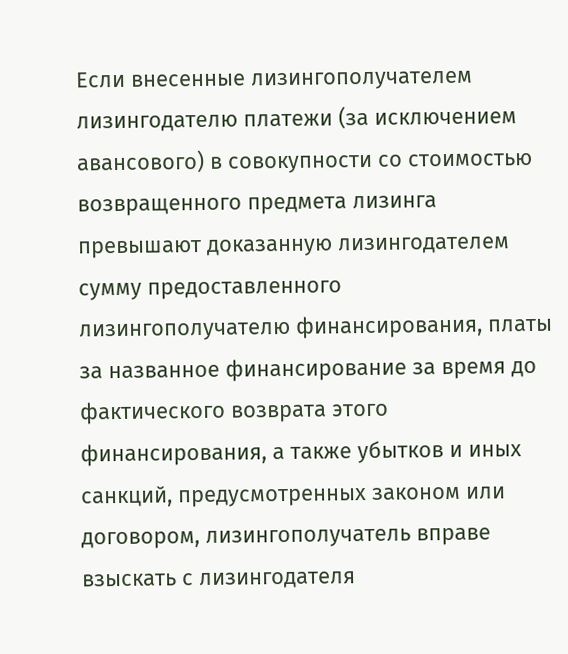Если внесенные лизингополучателем лизингодателю платежи (за исключением авансового) в совокупности со стоимостью возвращенного предмета лизинга превышают доказанную лизингодателем сумму предоставленного лизингополучателю финансирования, платы за названное финансирование за время до фактического возврата этого финансирования, а также убытков и иных санкций, предусмотренных законом или договором, лизингополучатель вправе взыскать с лизингодателя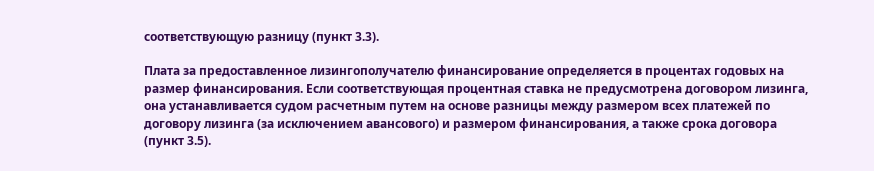соответствующую разницу (пункт 3.3).

Плата за предоставленное лизингополучателю финансирование определяется в процентах годовых на размер финансирования. Если соответствующая процентная ставка не предусмотрена договором лизинга, она устанавливается судом расчетным путем на основе разницы между размером всех платежей по договору лизинга (за исключением авансового) и размером финансирования, а также срока договора (пункт 3.5).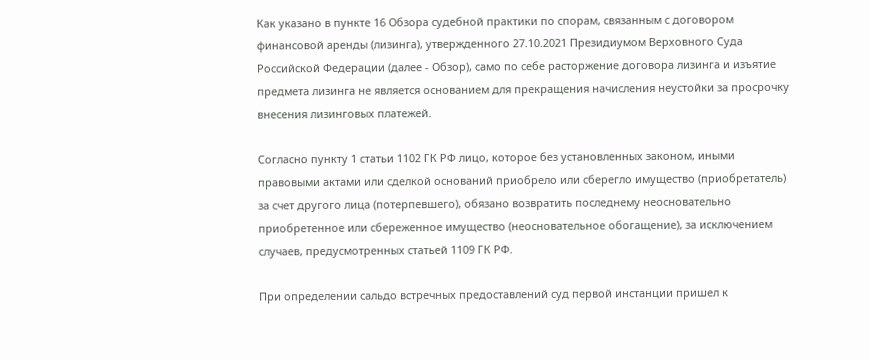Как указано в пункте 16 Обзора судебной практики по спорам, связанным с договором финансовой аренды (лизинга), утвержденного 27.10.2021 Президиумом Верховного Суда Российской Федерации (далее - Обзор), само по себе расторжение договора лизинга и изъятие предмета лизинга не является основанием для прекращения начисления неустойки за просрочку внесения лизинговых платежей.

Согласно пункту 1 статьи 1102 ГК РФ лицо, которое без установленных законом, иными правовыми актами или сделкой оснований приобрело или сберегло имущество (приобретатель) за счет другого лица (потерпевшего), обязано возвратить последнему неосновательно приобретенное или сбереженное имущество (неосновательное обогащение), за исключением случаев, предусмотренных статьей 1109 ГК РФ.

При определении сальдо встречных предоставлений суд первой инстанции пришел к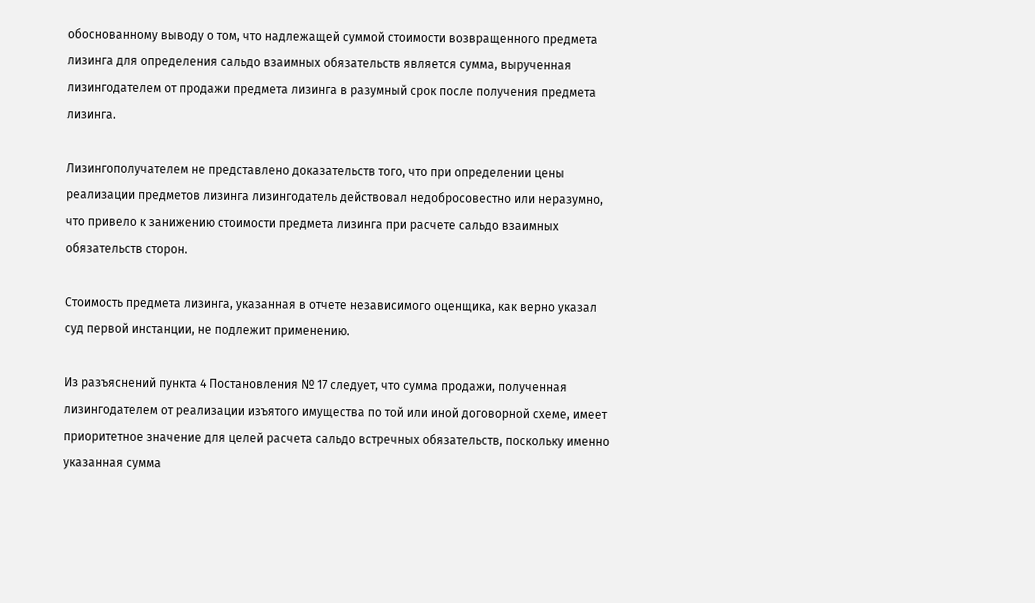обоснованному выводу о том, что надлежащей суммой стоимости возвращенного предмета лизинга для определения сальдо взаимных обязательств является сумма, вырученная лизингодателем от продажи предмета лизинга в разумный срок после получения предмета лизинга.

Лизингополучателем не представлено доказательств того, что при определении цены реализации предметов лизинга лизингодатель действовал недобросовестно или неразумно, что привело к занижению стоимости предмета лизинга при расчете сальдо взаимных обязательств сторон.

Стоимость предмета лизинга, указанная в отчете независимого оценщика, как верно указал суд первой инстанции, не подлежит применению.

Из разъяснений пункта 4 Постановления № 17 следует, что сумма продажи, полученная лизингодателем от реализации изъятого имущества по той или иной договорной схеме, имеет приоритетное значение для целей расчета сальдо встречных обязательств, поскольку именно указанная сумма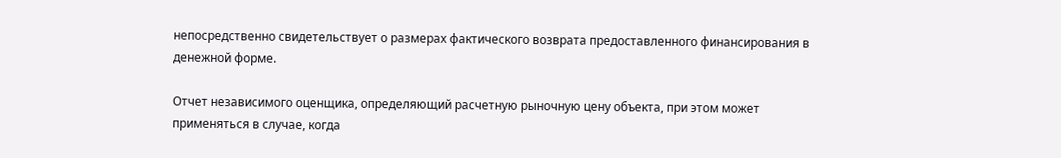непосредственно свидетельствует о размерах фактического возврата предоставленного финансирования в денежной форме.

Отчет независимого оценщика, определяющий расчетную рыночную цену объекта, при этом может применяться в случае, когда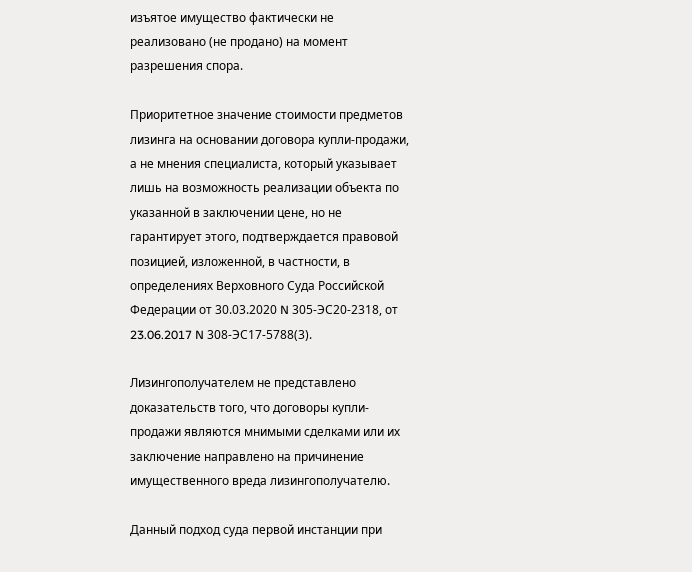изъятое имущество фактически не реализовано (не продано) на момент разрешения спора.

Приоритетное значение стоимости предметов лизинга на основании договора купли-продажи, а не мнения специалиста, который указывает лишь на возможность реализации объекта по указанной в заключении цене, но не гарантирует этого, подтверждается правовой позицией, изложенной, в частности, в определениях Верховного Суда Российской Федерации от 30.03.2020 N 305-ЭС20-2318, от 23.06.2017 N 308-ЭС17-5788(3).

Лизингополучателем не представлено доказательств того, что договоры купли-продажи являются мнимыми сделками или их заключение направлено на причинение имущественного вреда лизингополучателю.

Данный подход суда первой инстанции при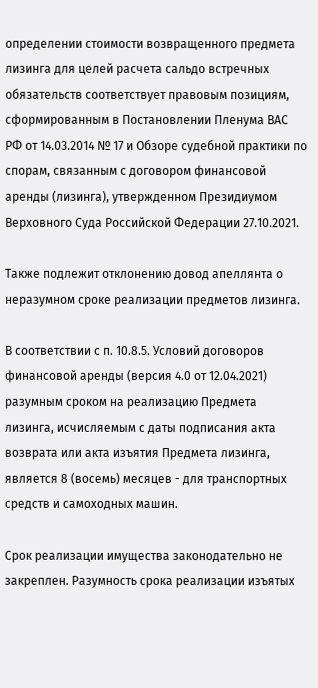определении стоимости возвращенного предмета лизинга для целей расчета сальдо встречных обязательств соответствует правовым позициям, сформированным в Постановлении Пленума ВАС РФ от 14.03.2014 № 17 и Обзоре судебной практики по спорам, связанным с договором финансовой аренды (лизинга), утвержденном Президиумом Верховного Суда Российской Федерации 27.10.2021.

Также подлежит отклонению довод апеллянта о неразумном сроке реализации предметов лизинга.

В соответствии с п. 10.8.5. Условий договоров финансовой аренды (версия 4.0 от 12.04.2021) разумным сроком на реализацию Предмета лизинга, исчисляемым с даты подписания акта возврата или акта изъятия Предмета лизинга, является 8 (восемь) месяцев - для транспортных средств и самоходных машин.

Срок реализации имущества законодательно не закреплен. Разумность срока реализации изъятых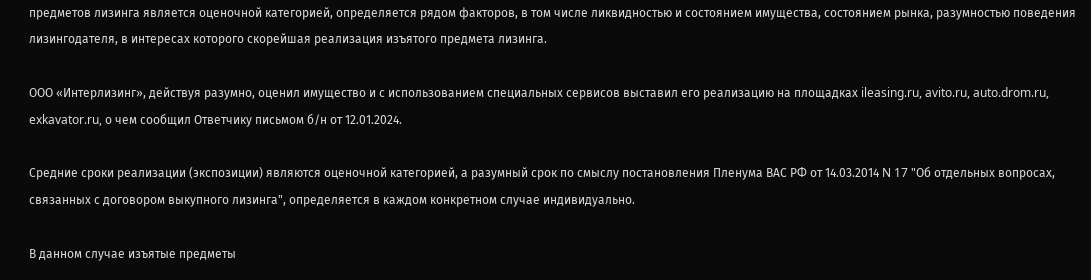предметов лизинга является оценочной категорией, определяется рядом факторов, в том числе ликвидностью и состоянием имущества, состоянием рынка, разумностью поведения лизингодателя, в интересах которого скорейшая реализация изъятого предмета лизинга.

ООО «Интерлизинг», действуя разумно, оценил имущество и с использованием специальных сервисов выставил его реализацию на площадках ileasing.ru, avito.ru, auto.drom.ru, exkavator.ru, о чем сообщил Ответчику письмом б/н от 12.01.2024.

Средние сроки реализации (экспозиции) являются оценочной категорией, а разумный срок по смыслу постановления Пленума ВАС РФ от 14.03.2014 N 17 "Об отдельных вопросах, связанных с договором выкупного лизинга", определяется в каждом конкретном случае индивидуально.

В данном случае изъятые предметы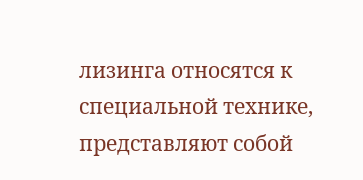лизинга относятся к специальной технике, представляют собой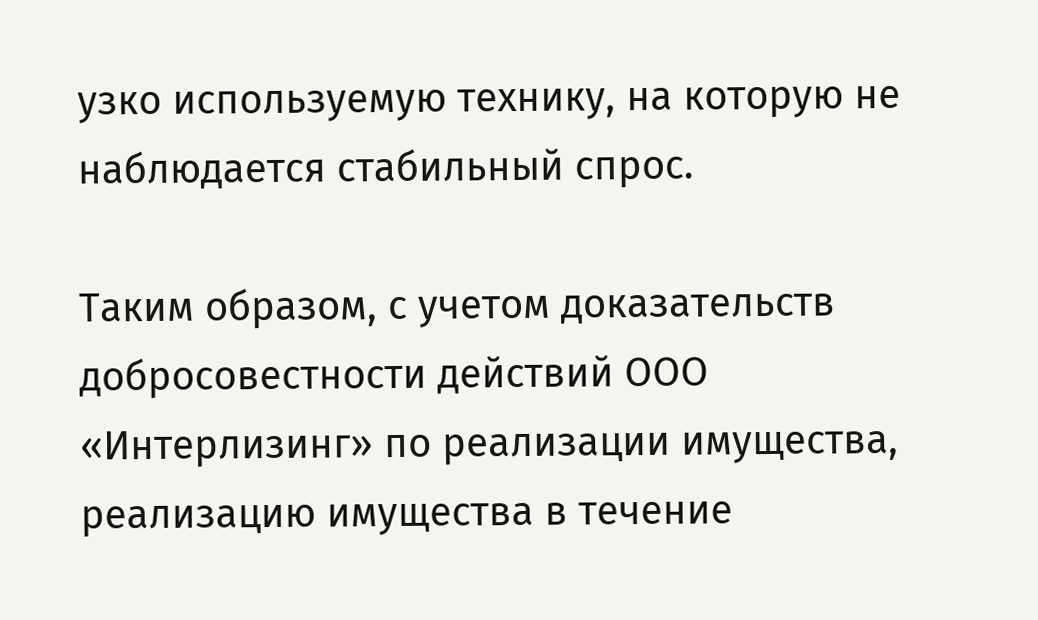узко используемую технику, на которую не наблюдается стабильный спрос.

Таким образом, с учетом доказательств добросовестности действий ООО «Интерлизинг» по реализации имущества, реализацию имущества в течение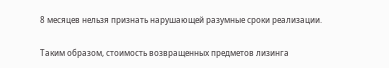8 месяцев нельзя признать нарушающей разумные сроки реализации.

Таким образом, стоимость возвращенных предметов лизинга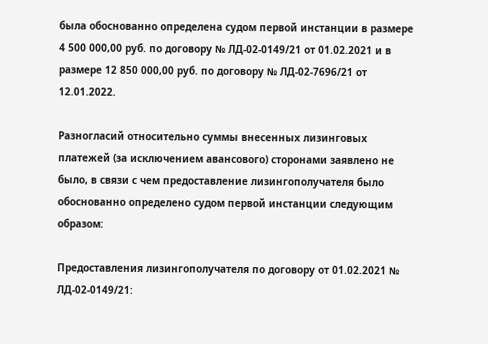была обоснованно определена судом первой инстанции в размере 4 500 000,00 руб. по договору № ЛД-02-0149/21 от 01.02.2021 и в размере 12 850 000,00 руб. по договору № ЛД-02-7696/21 от 12.01.2022.

Разногласий относительно суммы внесенных лизинговых платежей (за исключением авансового) сторонами заявлено не было, в связи с чем предоставление лизингополучателя было обоснованно определено судом первой инстанции следующим образом:

Предоставления лизингополучателя по договору от 01.02.2021 № ЛД-02-0149/21: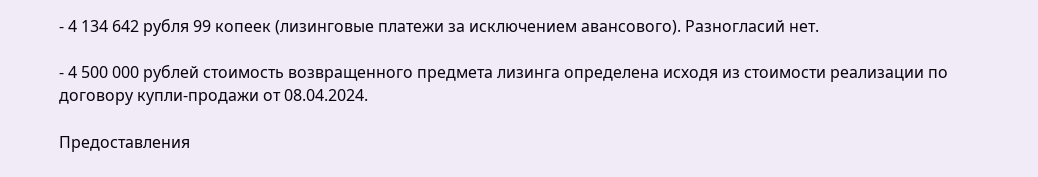- 4 134 642 рубля 99 копеек (лизинговые платежи за исключением авансового). Разногласий нет.

- 4 500 000 рублей стоимость возвращенного предмета лизинга определена исходя из стоимости реализации по договору купли-продажи от 08.04.2024.

Предоставления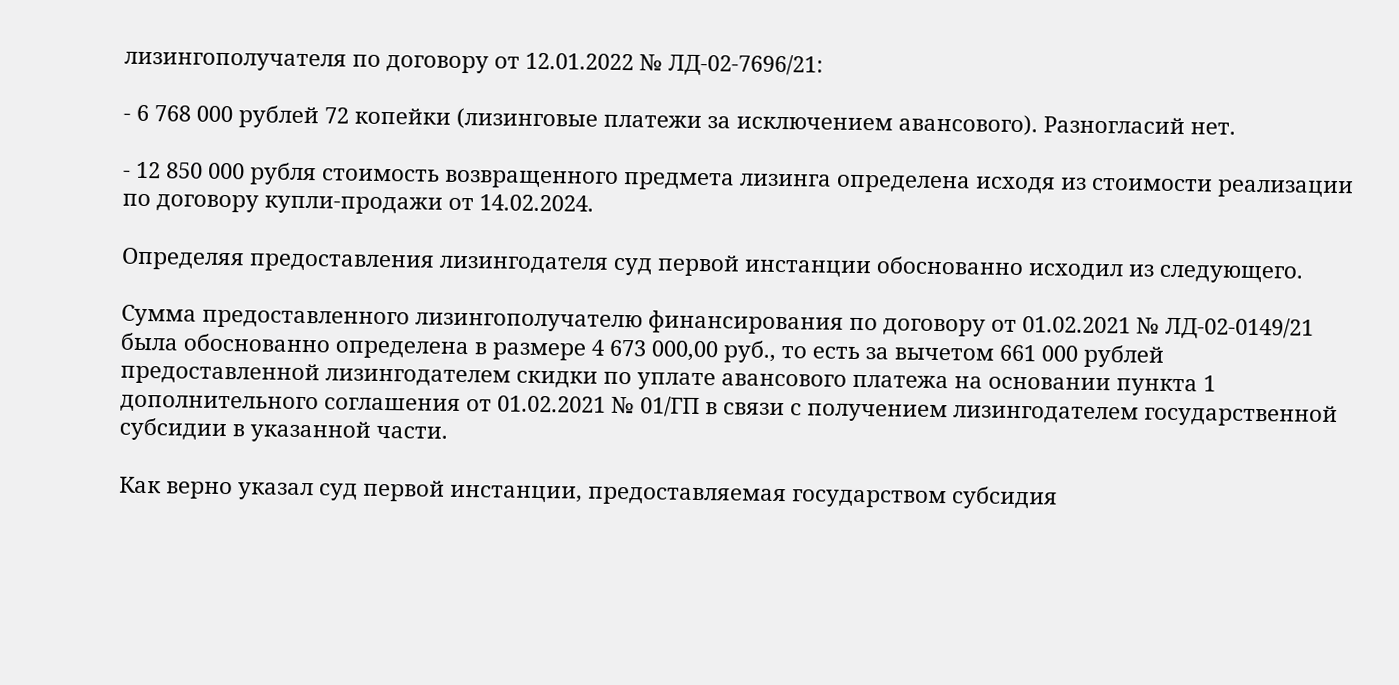лизингополучателя по договору от 12.01.2022 № ЛД-02-7696/21:

- 6 768 000 рублей 72 копейки (лизинговые платежи за исключением авансового). Разногласий нет.

- 12 850 000 рубля стоимость возвращенного предмета лизинга определена исходя из стоимости реализации по договору купли-продажи от 14.02.2024.

Определяя предоставления лизингодателя суд первой инстанции обоснованно исходил из следующего.

Сумма предоставленного лизингополучателю финансирования по договору от 01.02.2021 № ЛД-02-0149/21 была обоснованно определена в размере 4 673 000,00 руб., то есть за вычетом 661 000 рублей предоставленной лизингодателем скидки по уплате авансового платежа на основании пункта 1 дополнительного соглашения от 01.02.2021 № 01/ГП в связи с получением лизингодателем государственной субсидии в указанной части.

Как верно указал суд первой инстанции, предоставляемая государством субсидия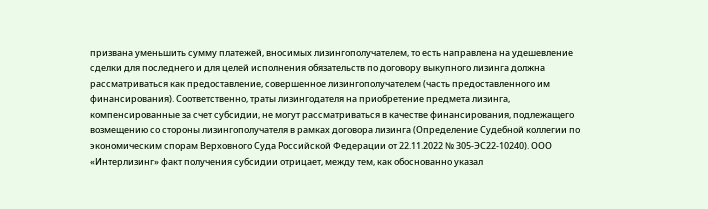призвана уменьшить сумму платежей, вносимых лизингополучателем, то есть направлена на удешевление сделки для последнего и для целей исполнения обязательств по договору выкупного лизинга должна рассматриваться как предоставление, совершенное лизингополучателем (часть предоставленного им финансирования). Соответственно, траты лизингодателя на приобретение предмета лизинга, компенсированные за счет субсидии, не могут рассматриваться в качестве финансирования, подлежащего возмещению со стороны лизингополучателя в рамках договора лизинга (Определение Судебной коллегии по экономическим спорам Верховного Суда Российской Федерации от 22.11.2022 № 305-ЭС22-10240). ООО «Интерлизинг» факт получения субсидии отрицает, между тем, как обоснованно указал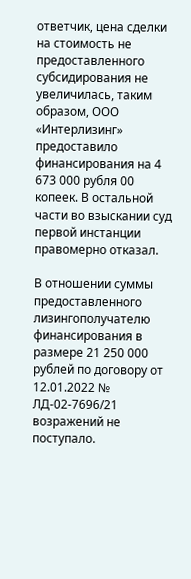ответчик, цена сделки на стоимость не предоставленного субсидирования не увеличилась, таким образом, ООО «Интерлизинг» предоставило финансирования на 4 673 000 рубля 00 копеек. В остальной части во взыскании суд первой инстанции правомерно отказал.

В отношении суммы предоставленного лизингополучателю финансирования в размере 21 250 000 рублей по договору от 12.01.2022 № ЛД-02-7696/21 возражений не поступало.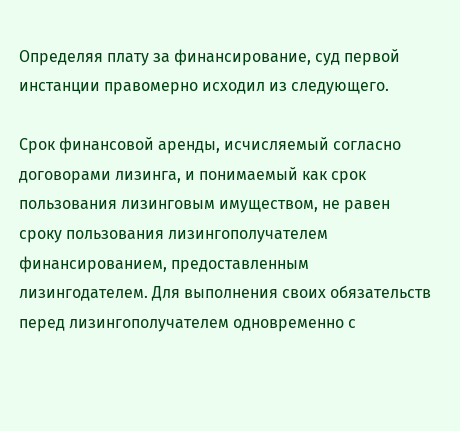Определяя плату за финансирование, суд первой инстанции правомерно исходил из следующего.

Срок финансовой аренды, исчисляемый согласно договорами лизинга, и понимаемый как срок пользования лизинговым имуществом, не равен сроку пользования лизингополучателем финансированием, предоставленным лизингодателем. Для выполнения своих обязательств перед лизингополучателем одновременно с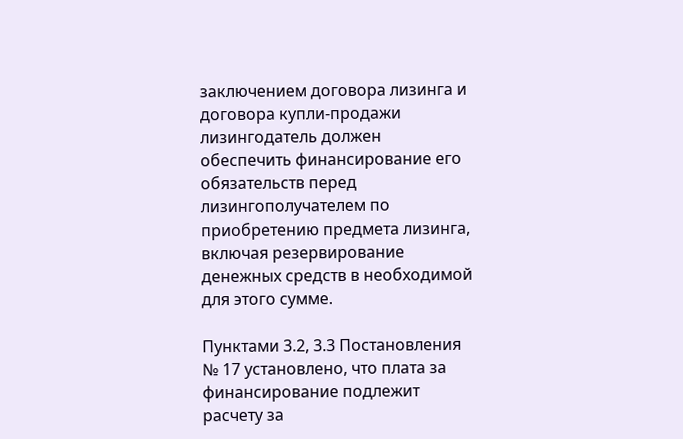заключением договора лизинга и договора купли-продажи лизингодатель должен обеспечить финансирование его обязательств перед лизингополучателем по приобретению предмета лизинга, включая резервирование денежных средств в необходимой для этого сумме.

Пунктами 3.2, 3.3 Постановления № 17 установлено, что плата за финансирование подлежит расчету за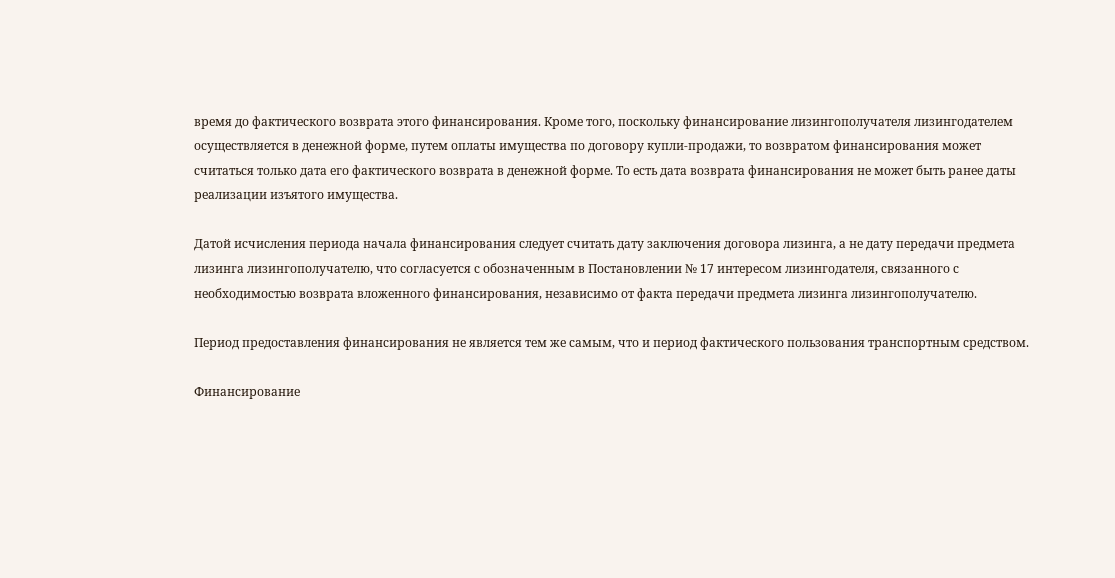время до фактического возврата этого финансирования. Кроме того, поскольку финансирование лизингополучателя лизингодателем осуществляется в денежной форме, путем оплаты имущества по договору купли-продажи, то возвратом финансирования может считаться только дата его фактического возврата в денежной форме. То есть дата возврата финансирования не может быть ранее даты реализации изъятого имущества.

Датой исчисления периода начала финансирования следует считать дату заключения договора лизинга, а не дату передачи предмета лизинга лизингополучателю, что согласуется с обозначенным в Постановлении № 17 интересом лизингодателя, связанного с необходимостью возврата вложенного финансирования, независимо от факта передачи предмета лизинга лизингополучателю.

Период предоставления финансирования не является тем же самым, что и период фактического пользования транспортным средством.

Финансирование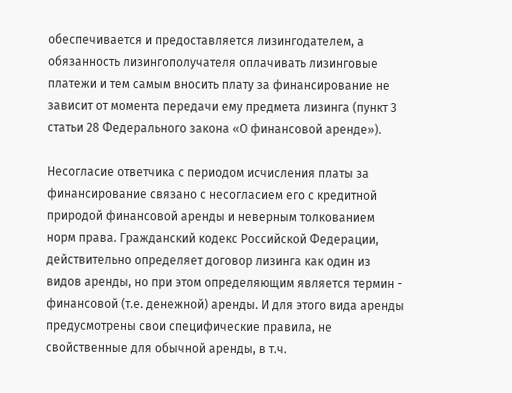обеспечивается и предоставляется лизингодателем, а обязанность лизингополучателя оплачивать лизинговые платежи и тем самым вносить плату за финансирование не зависит от момента передачи ему предмета лизинга (пункт 3 статьи 28 Федерального закона «О финансовой аренде»).

Несогласие ответчика с периодом исчисления платы за финансирование связано с несогласием его с кредитной природой финансовой аренды и неверным толкованием норм права. Гражданский кодекс Российской Федерации, действительно определяет договор лизинга как один из видов аренды, но при этом определяющим является термин - финансовой (т.е. денежной) аренды. И для этого вида аренды предусмотрены свои специфические правила, не свойственные для обычной аренды, в т.ч.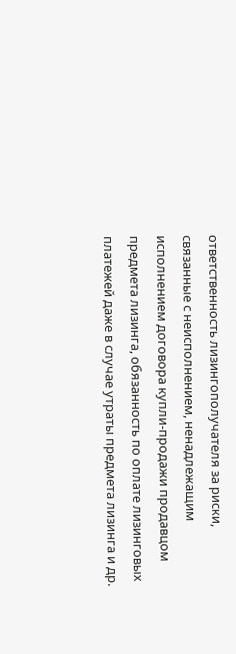ответственность лизингополучателя за риски, связанные с неисполнением, ненадлежащим исполнением договора купли-продажи продавцом предмета лизинга, обязанность по оплате лизинговых платежей даже в случае утраты предмета лизинга и др.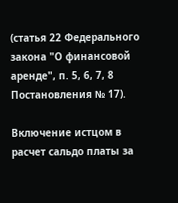(статья 22 Федерального закона "О финансовой аренде", п. 5, 6, 7, 8 Постановления № 17).

Включение истцом в расчет сальдо платы за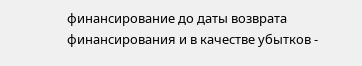финансирование до даты возврата финансирования и в качестве убытков -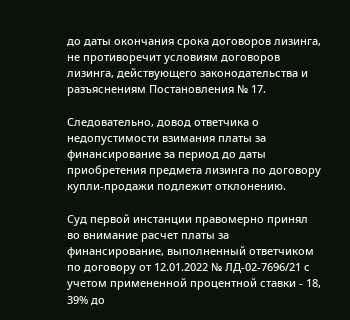до даты окончания срока договоров лизинга, не противоречит условиям договоров лизинга, действующего законодательства и разъяснениям Постановления № 17.

Следовательно, довод ответчика о недопустимости взимания платы за финансирование за период до даты приобретения предмета лизинга по договору купли-продажи подлежит отклонению.

Суд первой инстанции правомерно принял во внимание расчет платы за финансирование, выполненный ответчиком по договору от 12.01.2022 № ЛД-02-7696/21 с учетом примененной процентной ставки - 18, 39% до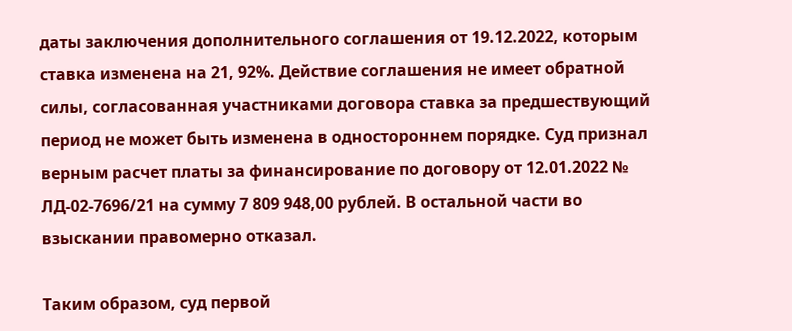даты заключения дополнительного соглашения от 19.12.2022, которым ставка изменена на 21, 92%. Действие соглашения не имеет обратной силы, согласованная участниками договора ставка за предшествующий период не может быть изменена в одностороннем порядке. Суд признал верным расчет платы за финансирование по договору от 12.01.2022 № ЛД-02-7696/21 на сумму 7 809 948,00 рублей. В остальной части во взыскании правомерно отказал.

Таким образом, суд первой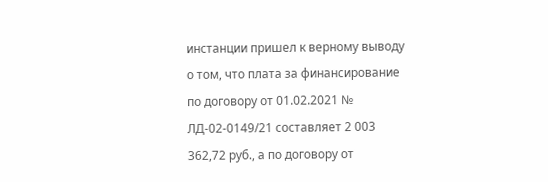инстанции пришел к верному выводу о том, что плата за финансирование по договору от 01.02.2021 № ЛД-02-0149/21 составляет 2 003 362,72 руб., а по договору от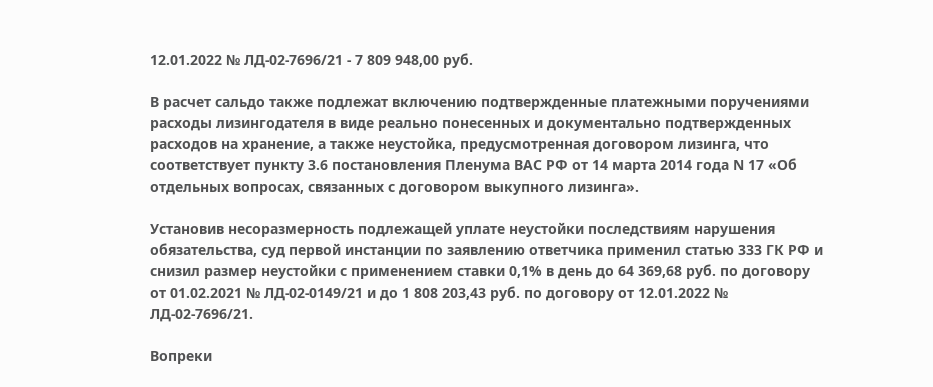12.01.2022 № ЛД-02-7696/21 - 7 809 948,00 руб.

В расчет сальдо также подлежат включению подтвержденные платежными поручениями расходы лизингодателя в виде реально понесенных и документально подтвержденных расходов на хранение, а также неустойка, предусмотренная договором лизинга, что соответствует пункту 3.6 постановления Пленума ВАС РФ от 14 марта 2014 года N 17 «Об отдельных вопросах, связанных с договором выкупного лизинга».

Установив несоразмерность подлежащей уплате неустойки последствиям нарушения обязательства, суд первой инстанции по заявлению ответчика применил статью 333 ГК РФ и снизил размер неустойки с применением ставки 0,1% в день до 64 369,68 руб. по договору от 01.02.2021 № ЛД-02-0149/21 и до 1 808 203,43 руб. по договору от 12.01.2022 № ЛД-02-7696/21.

Вопреки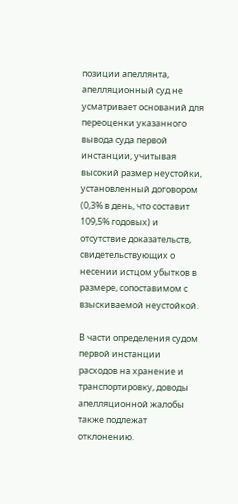позиции апеллянта, апелляционный суд не усматривает оснований для переоценки указанного вывода суда первой инстанции, учитывая высокий размер неустойки, установленный договором (0,3% в день, что составит 109,5% годовых) и отсутствие доказательств, свидетельствующих о несении истцом убытков в размере, сопоставимом с взыскиваемой неустойкой.

В части определения судом первой инстанции расходов на хранение и транспортировку, доводы апелляционной жалобы также подлежат отклонению.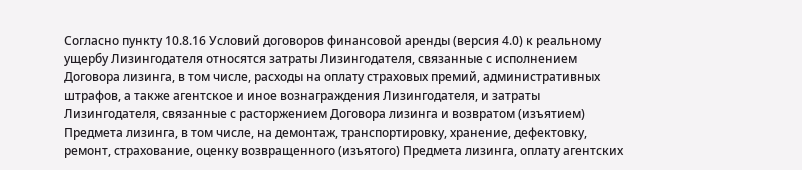Согласно пункту 10.8.16 Условий договоров финансовой аренды (версия 4.0) к реальному ущербу Лизингодателя относятся затраты Лизингодателя, связанные с исполнением Договора лизинга, в том числе, расходы на оплату страховых премий, административных штрафов, а также агентское и иное вознаграждения Лизингодателя, и затраты Лизингодателя, связанные с расторжением Договора лизинга и возвратом (изъятием) Предмета лизинга, в том числе, на демонтаж, транспортировку, хранение, дефектовку, ремонт, страхование, оценку возвращенного (изъятого) Предмета лизинга, оплату агентских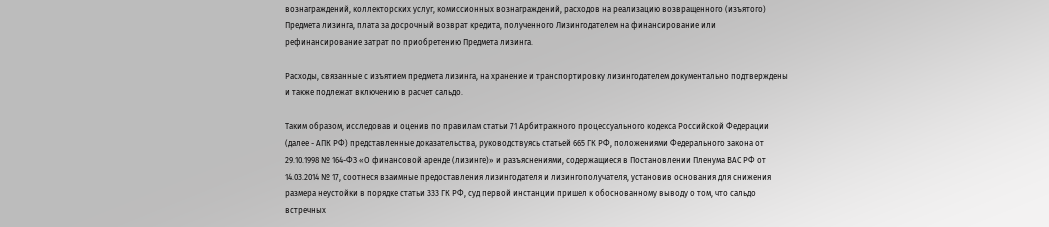вознаграждений, коллекторских услуг, комиссионных вознаграждений, расходов на реализацию возвращенного (изъятого) Предмета лизинга, плата за досрочный возврат кредита, полученного Лизингодателем на финансирование или рефинансирование затрат по приобретению Предмета лизинга.

Расходы, связанные с изъятием предмета лизинга, на хранение и транспортировку лизингодателем документально подтверждены и также подлежат включению в расчет сальдо.

Таким образом, исследовав и оценив по правилам статьи 71 Арбитражного процессуального кодекса Российской Федерации (далее - АПК РФ) представленные доказательства, руководствуясь статьей 665 ГК РФ, положениями Федерального закона от 29.10.1998 № 164-ФЗ «О финансовой аренде (лизинге)» и разъяснениями, содержащиеся в Постановлении Пленума ВАС РФ от 14.03.2014 № 17, соотнеся взаимные предоставления лизингодателя и лизингополучателя, установив основания для снижения размера неустойки в порядке статьи 333 ГК РФ, суд первой инстанции пришел к обоснованному выводу о том, что сальдо встречных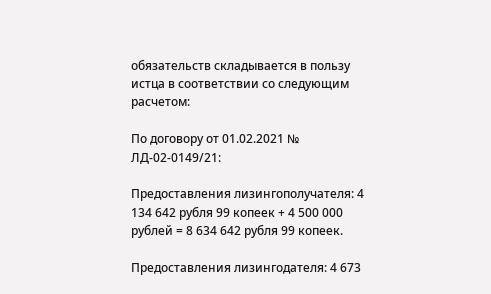обязательств складывается в пользу истца в соответствии со следующим расчетом:

По договору от 01.02.2021 № ЛД-02-0149/21:

Предоставления лизингополучателя: 4 134 642 рубля 99 копеек + 4 500 000 рублей = 8 634 642 рубля 99 копеек.

Предоставления лизингодателя: 4 673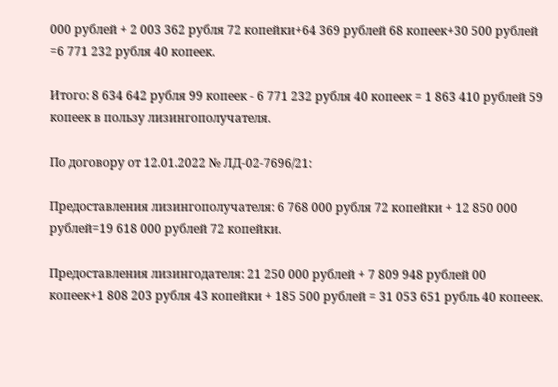000 рублей + 2 003 362 рубля 72 копейки+64 369 рублей 68 копеек+30 500 рублей =6 771 232 рубля 40 копеек.

Итого: 8 634 642 рубля 99 копеек - 6 771 232 рубля 40 копеек = 1 863 410 рублей 59 копеек в пользу лизингополучателя.

По договору от 12.01.2022 № ЛД-02-7696/21:

Предоставления лизингополучателя: 6 768 000 рубля 72 копейки + 12 850 000 рублей=19 618 000 рублей 72 копейки.

Предоставления лизингодателя: 21 250 000 рублей + 7 809 948 рублей 00 копеек+1 808 203 рубля 43 копейки + 185 500 рублей = 31 053 651 рубль 40 копеек.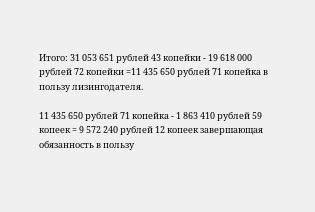Итого: 31 053 651 рублей 43 копейки - 19 618 000 рублей 72 копейки =11 435 650 рублей 71 копейка в пользу лизингодателя.

11 435 650 рублей 71 копейка - 1 863 410 рублей 59 копеек = 9 572 240 рублей 12 копеек завершающая обязанность в пользу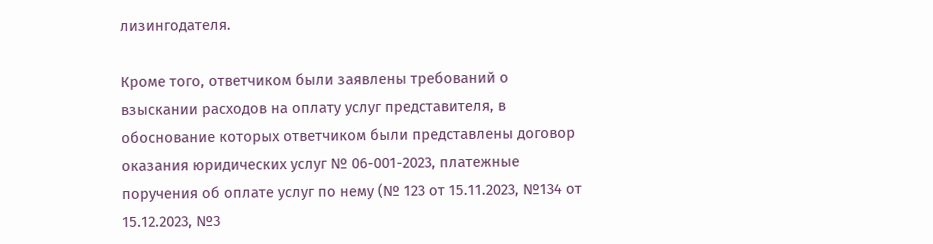лизингодателя.

Кроме того, ответчиком были заявлены требований о взыскании расходов на оплату услуг представителя, в обоснование которых ответчиком были представлены договор оказания юридических услуг № 06-001-2023, платежные поручения об оплате услуг по нему (№ 123 от 15.11.2023, №134 от 15.12.2023, №3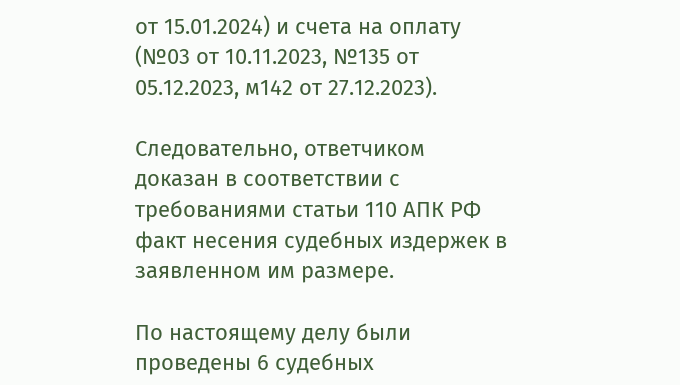от 15.01.2024) и счета на оплату (№03 от 10.11.2023, №135 от 05.12.2023, м142 от 27.12.2023).

Следовательно, ответчиком доказан в соответствии с требованиями статьи 110 АПК РФ факт несения судебных издержек в заявленном им размере.

По настоящему делу были проведены 6 судебных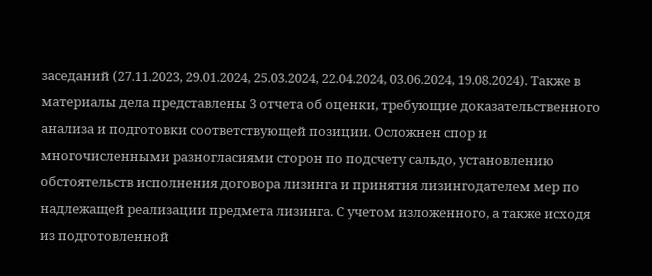заседаний (27.11.2023, 29.01.2024, 25.03.2024, 22.04.2024, 03.06.2024, 19.08.2024). Также в материалы дела представлены 3 отчета об оценки, требующие доказательственного анализа и подготовки соответствующей позиции. Осложнен спор и многочисленными разногласиями сторон по подсчету сальдо, установлению обстоятельств исполнения договора лизинга и принятия лизингодателем мер по надлежащей реализации предмета лизинга. С учетом изложенного, а также исходя из подготовленной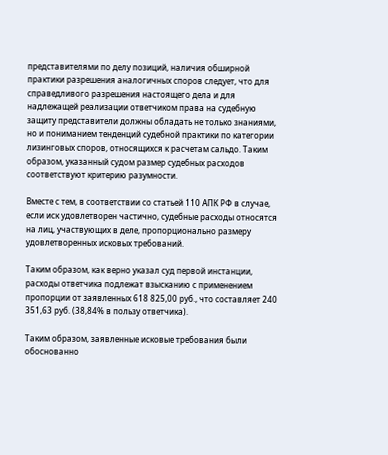представителями по делу позиций, наличия обширной практики разрешения аналогичных споров следует, что для справедливого разрешения настоящего дела и для надлежащей реализации ответчиком права на судебную защиту представители должны обладать не только знаниями, но и пониманием тенденций судебной практики по категории лизинговых споров, относящихся к расчетам сальдо. Таким образом, указанный судом размер судебных расходов соответствуют критерию разумности.

Вместе с тем, в соответствии со статьей 110 АПК РФ в случае, если иск удовлетворен частично, судебные расходы относятся на лиц, участвующих в деле, пропорционально размеру удовлетворенных исковых требований.

Таким образом, как верно указал суд первой инстанции, расходы ответчика подлежат взысканию с применением пропорции от заявленных 618 825,00 руб., что составляет 240 351,63 руб. (38,84% в пользу ответчика).

Таким образом, заявленные исковые требования были обоснованно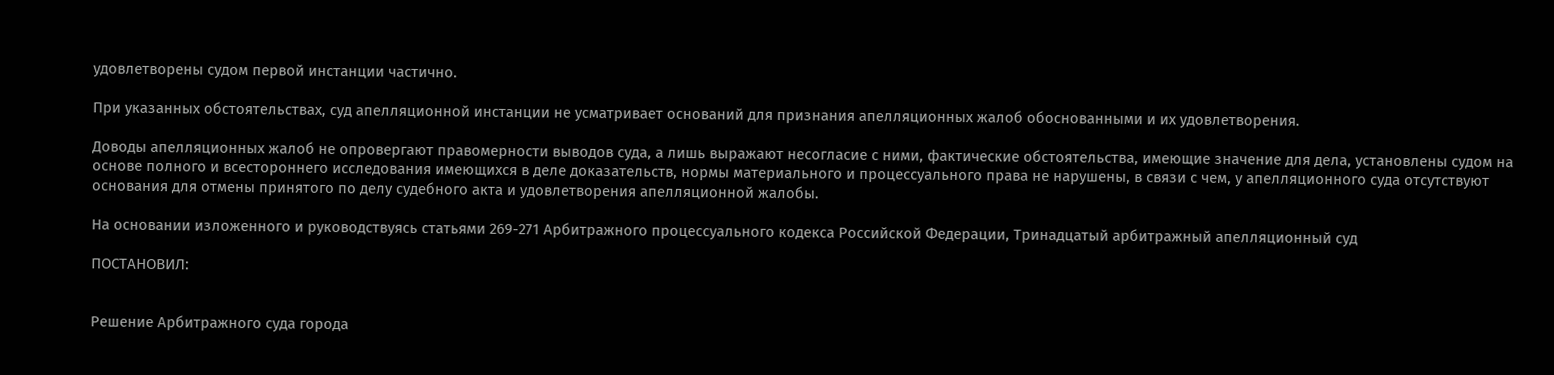удовлетворены судом первой инстанции частично.

При указанных обстоятельствах, суд апелляционной инстанции не усматривает оснований для признания апелляционных жалоб обоснованными и их удовлетворения.

Доводы апелляционных жалоб не опровергают правомерности выводов суда, а лишь выражают несогласие с ними, фактические обстоятельства, имеющие значение для дела, установлены судом на основе полного и всестороннего исследования имеющихся в деле доказательств, нормы материального и процессуального права не нарушены, в связи с чем, у апелляционного суда отсутствуют основания для отмены принятого по делу судебного акта и удовлетворения апелляционной жалобы.

На основании изложенного и руководствуясь статьями 269-271 Арбитражного процессуального кодекса Российской Федерации, Тринадцатый арбитражный апелляционный суд

ПОСТАНОВИЛ:


Решение Арбитражного суда города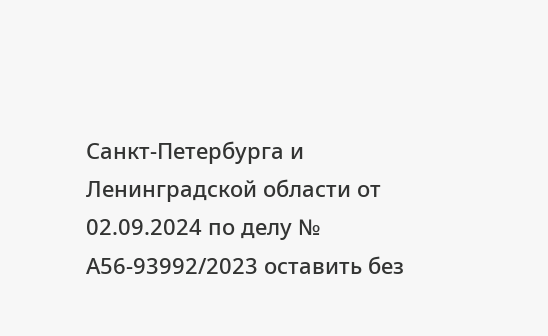Санкт-Петербурга и Ленинградской области от 02.09.2024 по делу № А56-93992/2023 оставить без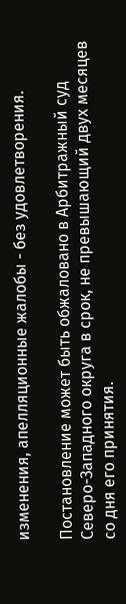изменения, апелляционные жалобы - без удовлетворения.

Постановление может быть обжаловано в Арбитражный суд Северо-Западного округа в срок, не превышающий двух месяцев со дня его принятия.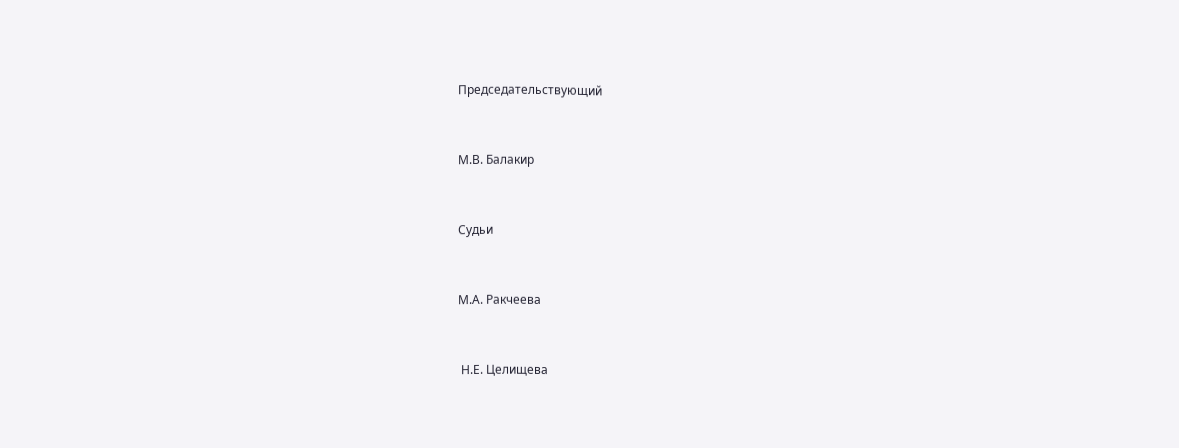Председательствующий


М.В. Балакир


Судьи


М.А. Ракчеева


 Н.Е. Целищева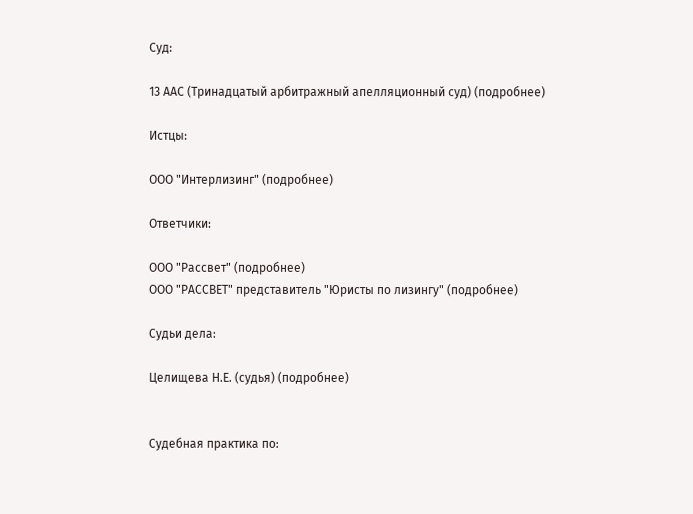Суд:

13 ААС (Тринадцатый арбитражный апелляционный суд) (подробнее)

Истцы:

ООО "Интерлизинг" (подробнее)

Ответчики:

ООО "Рассвет" (подробнее)
ООО "РАССВЕТ" представитель "Юристы по лизингу" (подробнее)

Судьи дела:

Целищева Н.Е. (судья) (подробнее)


Судебная практика по: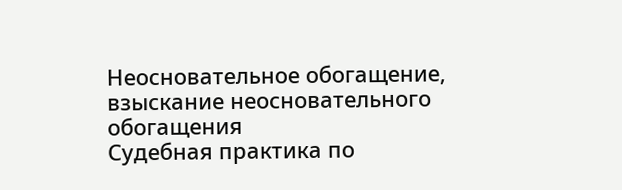Неосновательное обогащение, взыскание неосновательного обогащения
Судебная практика по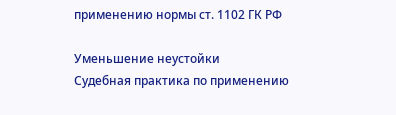применению нормы ст. 1102 ГК РФ

Уменьшение неустойки
Судебная практика по применению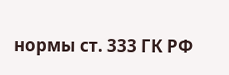нормы ст. 333 ГК РФ